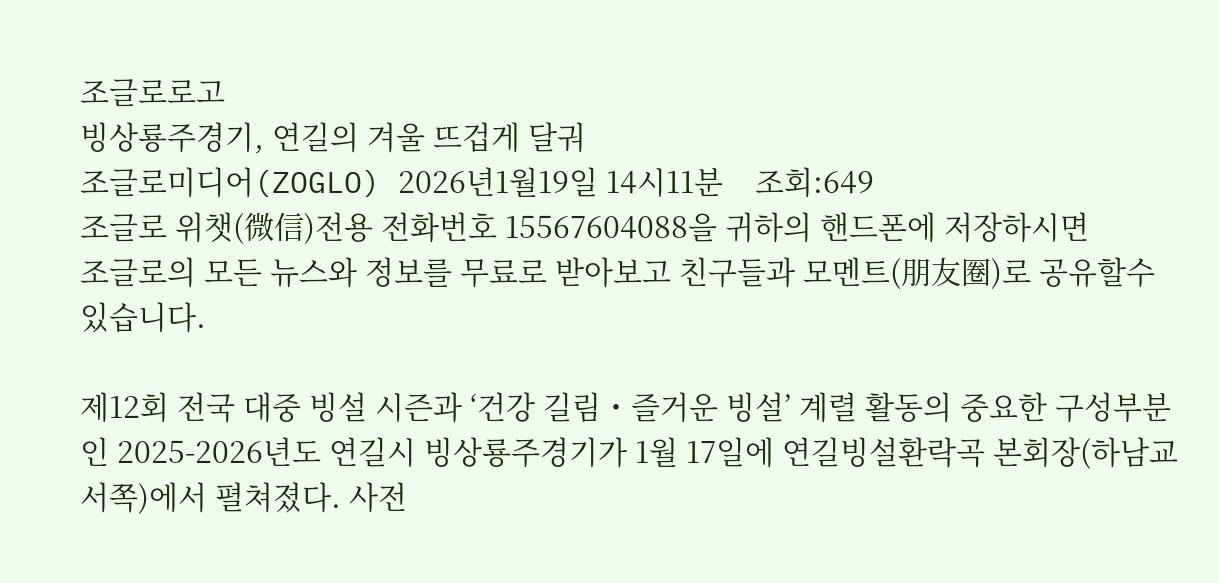조글로로고
빙상룡주경기, 연길의 겨울 뜨겁게 달궈
조글로미디어(ZOGLO) 2026년1월19일 14시11분    조회:649
조글로 위챗(微信)전용 전화번호 15567604088을 귀하의 핸드폰에 저장하시면
조글로의 모든 뉴스와 정보를 무료로 받아보고 친구들과 모멘트(朋友圈)로 공유할수 있습니다.

제12회 전국 대중 빙설 시즌과 ‘건강 길림・즐거운 빙설’ 계렬 활동의 중요한 구성부분인 2025-2026년도 연길시 빙상룡주경기가 1월 17일에 연길빙설환락곡 본회장(하남교 서쪽)에서 펼쳐졌다. 사전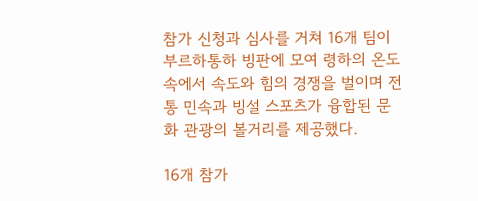참가 신청과 심사를 거쳐 16개 팀이 부르하통하 빙판에 모여 령하의 온도 속에서 속도와 힘의 경쟁을 벌이며 전통 민속과 빙설 스포츠가 융합된 문화 관광의 볼거리를 제공했다.

16개 참가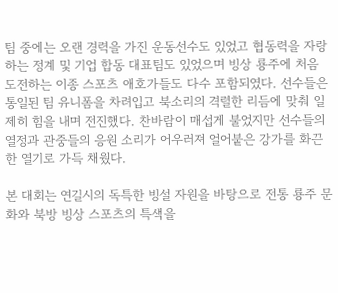팀 중에는 오랜 경력을 가진 운동선수도 있었고 협동력을 자랑하는 정계 및 기업 합동 대표팀도 있었으며 빙상 룡주에 처음 도전하는 이종 스포츠 애호가들도 다수 포함되였다. 선수들은 통일된 팀 유니폼을 차려입고 북소리의 격렬한 리듬에 맞춰 일제히 힘을 내며 전진했다. 찬바람이 매섭게 불었지만 선수들의 열정과 관중들의 응원 소리가 어우러져 얼어붙은 강가를 화끈한 열기로 가득 채웠다.

본 대회는 연길시의 독특한 빙설 자원을 바탕으로 전통 룡주 문화와 북방 빙상 스포츠의 특색을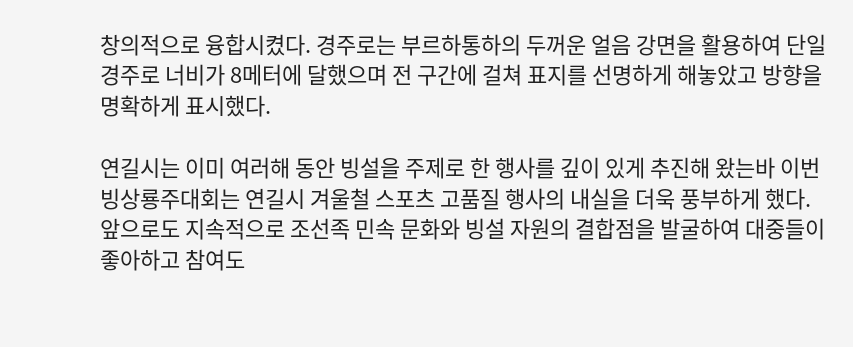창의적으로 융합시켰다. 경주로는 부르하통하의 두꺼운 얼음 강면을 활용하여 단일 경주로 너비가 8메터에 달했으며 전 구간에 걸쳐 표지를 선명하게 해놓았고 방향을 명확하게 표시했다.

연길시는 이미 여러해 동안 빙설을 주제로 한 행사를 깊이 있게 추진해 왔는바 이번 빙상룡주대회는 연길시 겨울철 스포츠 고품질 행사의 내실을 더욱 풍부하게 했다. 앞으로도 지속적으로 조선족 민속 문화와 빙설 자원의 결합점을 발굴하여 대중들이 좋아하고 참여도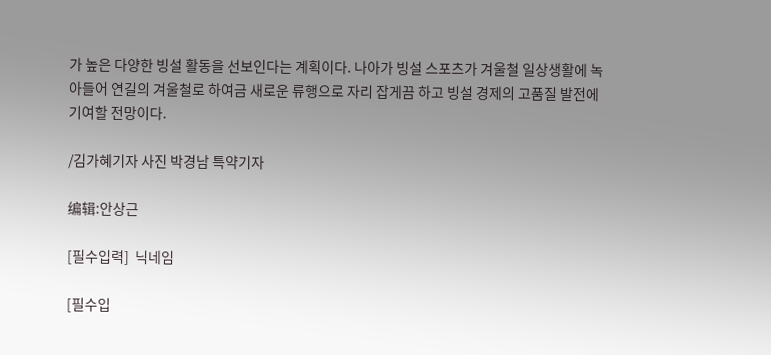가 높은 다양한 빙설 활동을 선보인다는 계획이다. 나아가 빙설 스포츠가 겨울철 일상생활에 녹아들어 연길의 겨울철로 하여금 새로운 류행으로 자리 잡게끔 하고 빙설 경제의 고품질 발전에 기여할 전망이다.

/김가혜기자 사진 박경남 특약기자

编辑:안상근

[필수입력]  닉네임

[필수입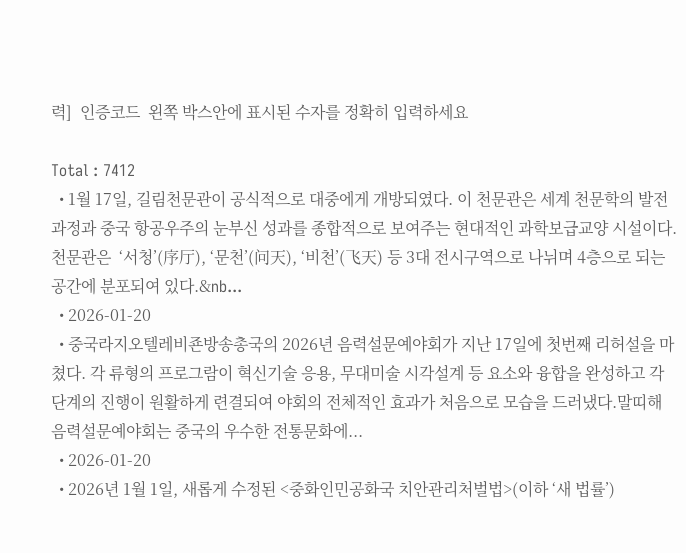력]  인증코드  왼쪽 박스안에 표시된 수자를 정확히 입력하세요

Total : 7412
  • 1월 17일, 길림천문관이 공식적으로 대중에게 개방되였다. 이 천문관은 세계 천문학의 발전 과정과 중국 항공우주의 눈부신 성과를 종합적으로 보여주는 현대적인 과학보급교양 시설이다.천문관은  ‘서청’(序厅), ‘문천’(问天), ‘비천’(飞天) 등 3대 전시구역으로 나뉘며 4층으로 되는 공간에 분포되여 있다.&nb...
  • 2026-01-20
  • 중국라지오텔레비죤방송총국의 2026년 음력설문예야회가 지난 17일에 첫번째 리허설을 마쳤다. 각 류형의 프로그람이 혁신기술 응용, 무대미술 시각설계 등 요소와 융합을 완성하고 각 단계의 진행이 원활하게 련결되여 야회의 전체적인 효과가 처음으로 모습을 드러냈다.말띠해 음력설문예야회는 중국의 우수한 전통문화에...
  • 2026-01-20
  • 2026년 1월 1일, 새롭게 수정된 <중화인민공화국 치안관리처벌법>(이하 ‘새 법률’)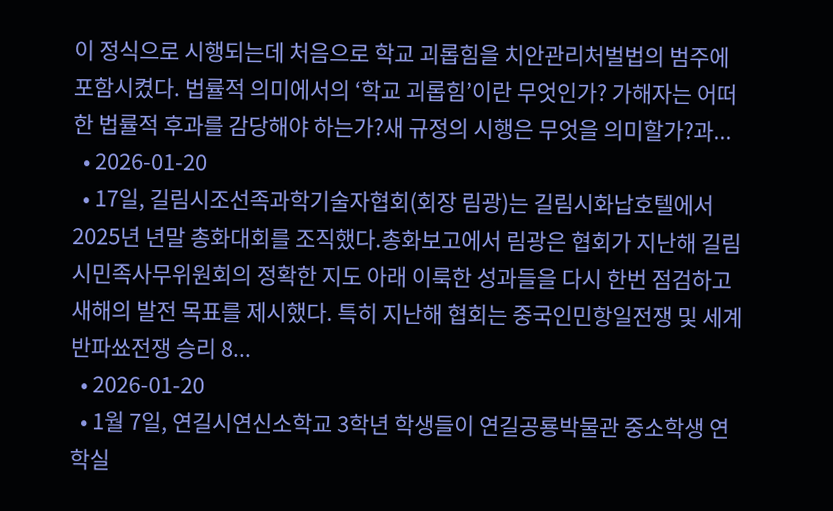이 정식으로 시행되는데 처음으로 학교 괴롭힘을 치안관리처벌법의 범주에 포함시켰다. 법률적 의미에서의 ‘학교 괴롭힘’이란 무엇인가? 가해자는 어떠한 법률적 후과를 감당해야 하는가?새 규정의 시행은 무엇을 의미할가?과...
  • 2026-01-20
  • 17일, 길림시조선족과학기술자협회(회장 림광)는 길림시화납호텔에서 2025년 년말 총화대회를 조직했다.총화보고에서 림광은 협회가 지난해 길림시민족사무위원회의 정확한 지도 아래 이룩한 성과들을 다시 한번 점검하고 새해의 발전 목표를 제시했다. 특히 지난해 협회는 중국인민항일전쟁 및 세계반파쑈전쟁 승리 8...
  • 2026-01-20
  • 1월 7일, 연길시연신소학교 3학년 학생들이 연길공룡박물관 중소학생 연학실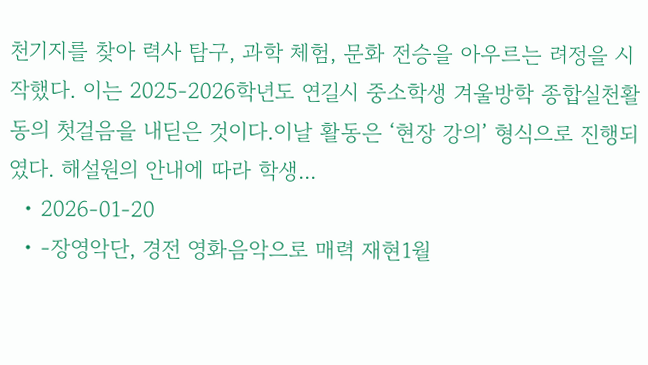천기지를 찾아 력사 탐구, 과학 체험, 문화 전승을 아우르는 려정을 시작했다. 이는 2025-2026학년도 연길시 중소학생 겨울방학 종합실천활동의 첫걸음을 내딛은 것이다.이날 활동은 ‘현장 강의’ 형식으로 진행되였다. 해설원의 안내에 따라 학생...
  • 2026-01-20
  • -장영악단, 경전 영화음악으로 매력 재현1월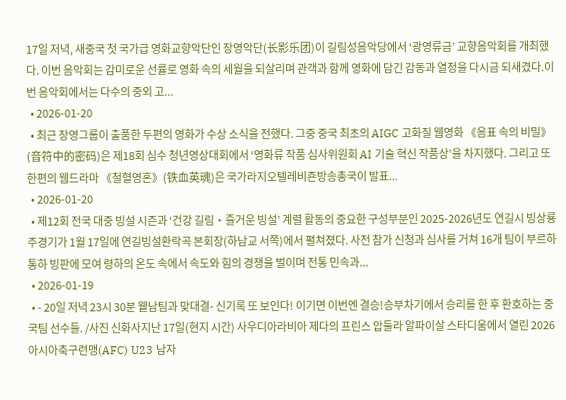17일 저녁, 새중국 첫 국가급 영화교향악단인 장영악단(长影乐团)이 길림성음악당에서 ‘광영류금’ 교향음악회를 개최했다. 이번 음악회는 감미로운 선률로 영화 속의 세월을 되살리며 관객과 함께 영화에 담긴 감동과 열정을 다시금 되새겼다.이번 음악회에서는 다수의 중외 고...
  • 2026-01-20
  • 최근 장영그룹이 출품한 두편의 영화가 수상 소식을 전했다. 그중 중국 최초의 AIGC 고화질 웹영화 《음표 속의 비밀》(音符中的密码)은 제18회 심수 청년영상대회에서 ‘영화류 작품 심사위원회 AI 기술 혁신 작품상’을 차지했다. 그리고 또 한편의 웹드라마 《철혈영혼》(铁血英魂)은 국가라지오텔레비죤방송총국이 발표...
  • 2026-01-20
  • 제12회 전국 대중 빙설 시즌과 ‘건강 길림・즐거운 빙설’ 계렬 활동의 중요한 구성부분인 2025-2026년도 연길시 빙상룡주경기가 1월 17일에 연길빙설환락곡 본회장(하남교 서쪽)에서 펼쳐졌다. 사전 참가 신청과 심사를 거쳐 16개 팀이 부르하통하 빙판에 모여 령하의 온도 속에서 속도와 힘의 경쟁을 벌이며 전통 민속과...
  • 2026-01-19
  • - 20일 저녁 23시 30분 윁남팀과 맞대결- 신기록 또 보인다! 이기면 이번엔 결승!승부차기에서 승리를 한 후 환호하는 중국팀 선수들. /사진 신화사지난 17일(현지 시간) 사우디아라비아 제다의 프린스 압둘라 알파이살 스타디움에서 열린 2026 아시아축구련맹(AFC) U23 남자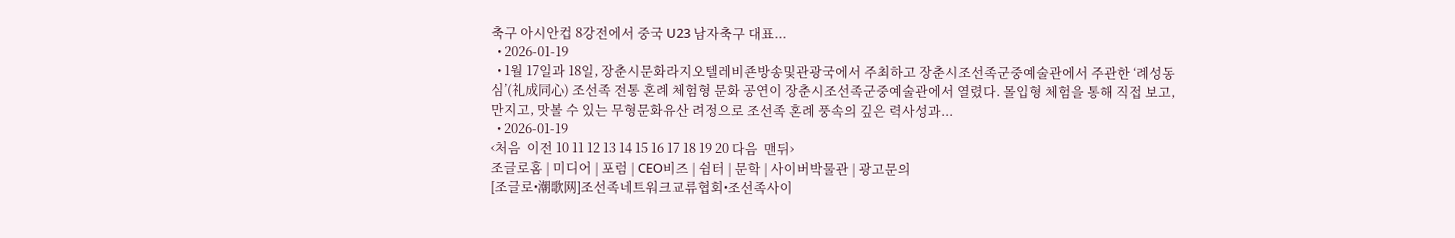축구 아시안컵 8강전에서 중국 U23 남자축구 대표...
  • 2026-01-19
  • 1월 17일과 18일, 장춘시문화라지오텔레비죤방송및관광국에서 주최하고 장춘시조선족군중예술관에서 주관한 ‘례성동심’(礼成同心) 조선족 전통 혼례 체험형 문화 공연이 장춘시조선족군중예술관에서 열렸다. 몰입형 체험을 통해 직접 보고, 만지고, 맛볼 수 있는 무형문화유산 려정으로 조선족 혼례 풍속의 깊은 력사성과...
  • 2026-01-19
‹처음  이전 10 11 12 13 14 15 16 17 18 19 20 다음  맨뒤›
조글로홈 | 미디어 | 포럼 | CEO비즈 | 쉼터 | 문학 | 사이버박물관 | 광고문의
[조글로•潮歌网]조선족네트워크교류협회•조선족사이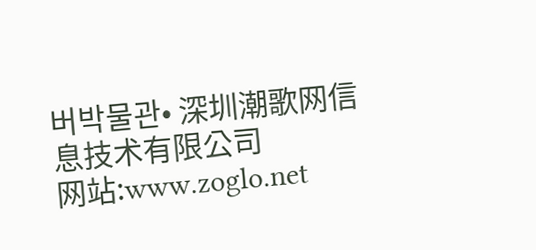버박물관• 深圳潮歌网信息技术有限公司
网站:www.zoglo.net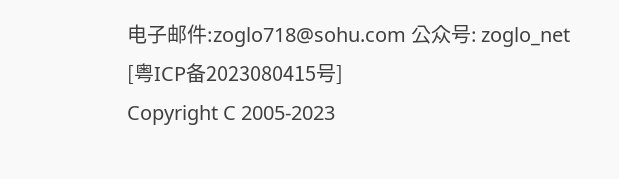电子邮件:zoglo718@sohu.com 公众号: zoglo_net
[粤ICP备2023080415号]
Copyright C 2005-2023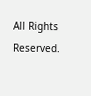All Rights Reserved.